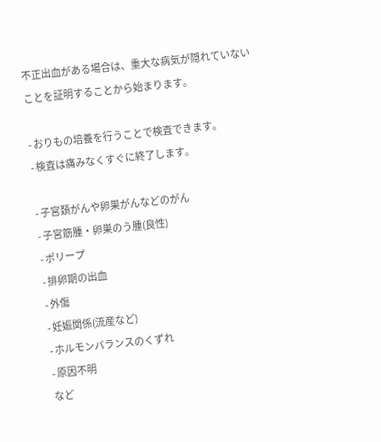不正出血がある場合は、重大な病気が隠れていないことを証明することから始まります。

- おりもの培養を行うことで検査できます。
- 検査は痛みなくすぐに終了します。

- 子宮頚がんや卵巣がんなどのがん
- 子宮筋腫・卵巣のう腫(良性)
- ポリープ
- 排卵期の出血
- 外傷
- 妊娠関係(流産など)
- ホルモンバランスのくずれ
- 原因不明
など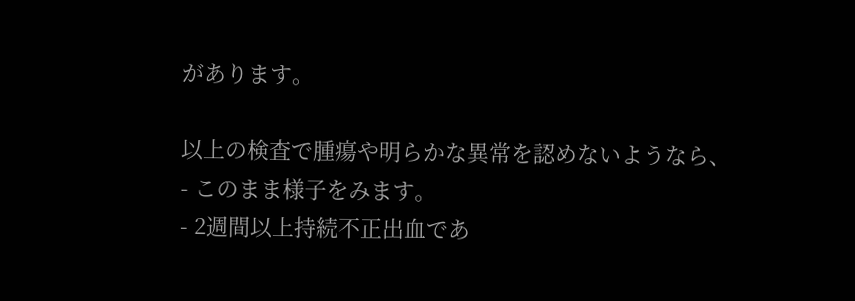があります。

以上の検査で腫瘍や明らかな異常を認めないようなら、
- このまま様子をみます。
- 2週間以上持続不正出血であ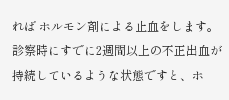れば ホルモン剤による止血をします。
診察時にすでに2週間以上の不正出血が持続しているような状態ですと、ホ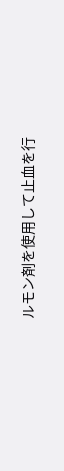ルモン剤を使用して止血を行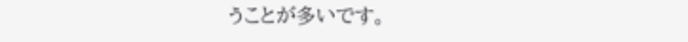うことが多いです。